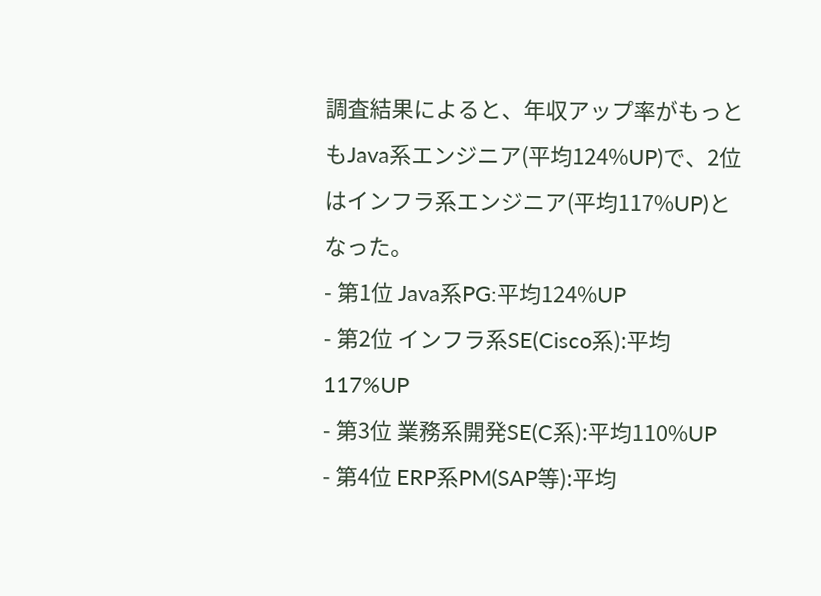調査結果によると、年収アップ率がもっともJava系エンジニア(平均124%UP)で、2位はインフラ系エンジニア(平均117%UP)となった。
- 第1位 Java系PG:平均124%UP
- 第2位 インフラ系SE(Cisco系):平均117%UP
- 第3位 業務系開発SE(C系):平均110%UP
- 第4位 ERP系PM(SAP等):平均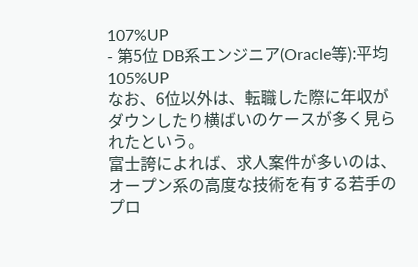107%UP
- 第5位 DB系エンジニア(Oracle等):平均105%UP
なお、6位以外は、転職した際に年収がダウンしたり横ばいのケースが多く見られたという。
富士誇によれば、求人案件が多いのは、オープン系の高度な技術を有する若手のプロ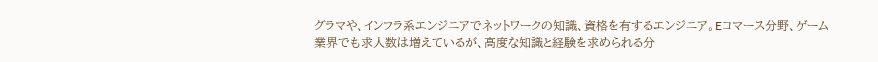グラマや、インフラ系エンジニアでネットワークの知識、資格を有するエンジニア。Eコマース分野、ゲーム業界でも求人数は増えているが、高度な知識と経験を求められる分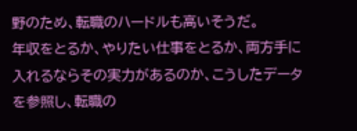野のため、転職のハードルも高いそうだ。
年収をとるか、やりたい仕事をとるか、両方手に入れるならその実力があるのか、こうしたデータを参照し、転職の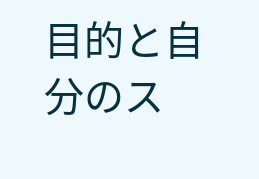目的と自分のス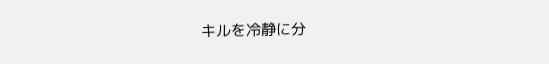キルを冷静に分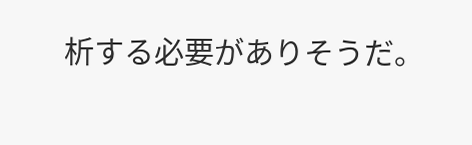析する必要がありそうだ。